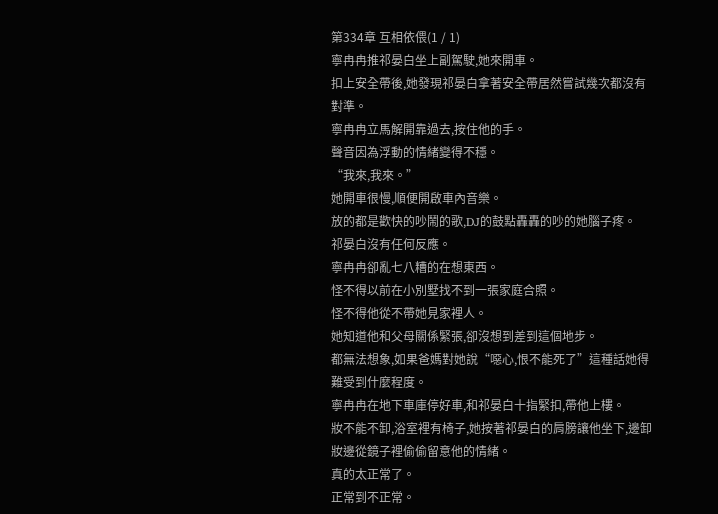第334章 互相依偎(1 / 1)
寧冉冉推祁晏白坐上副駕駛,她來開車。
扣上安全帶後,她發現祁晏白拿著安全帶居然嘗試幾次都沒有對準。
寧冉冉立馬解開靠過去,按住他的手。
聲音因為浮動的情緒變得不穩。
“我來,我來。”
她開車很慢,順便開啟車內音樂。
放的都是歡快的吵鬧的歌,DJ的鼓點轟轟的吵的她腦子疼。
祁晏白沒有任何反應。
寧冉冉卻亂七八糟的在想東西。
怪不得以前在小別墅找不到一張家庭合照。
怪不得他從不帶她見家裡人。
她知道他和父母關係緊張,卻沒想到差到這個地步。
都無法想象,如果爸媽對她說“噁心,恨不能死了”這種話她得難受到什麼程度。
寧冉冉在地下車庫停好車,和祁晏白十指緊扣,帶他上樓。
妝不能不卸,浴室裡有椅子,她按著祁晏白的肩膀讓他坐下,邊卸妝邊從鏡子裡偷偷留意他的情緒。
真的太正常了。
正常到不正常。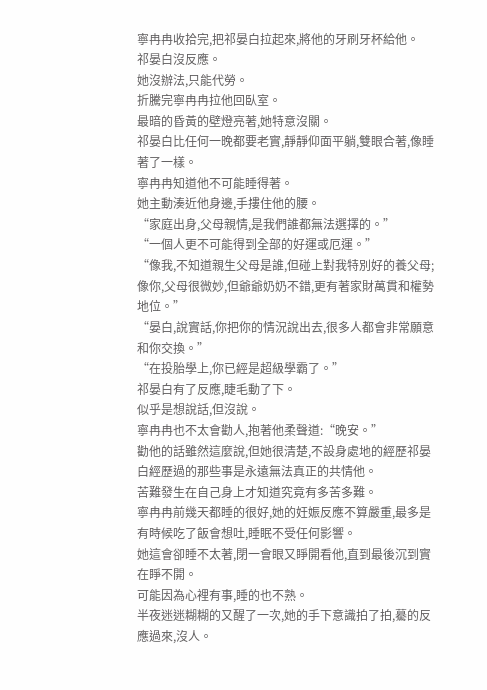寧冉冉收拾完,把祁晏白拉起來,將他的牙刷牙杯給他。
祁晏白沒反應。
她沒辦法,只能代勞。
折騰完寧冉冉拉他回臥室。
最暗的昏黃的壁燈亮著,她特意沒關。
祁晏白比任何一晚都要老實,靜靜仰面平躺,雙眼合著,像睡著了一樣。
寧冉冉知道他不可能睡得著。
她主動湊近他身邊,手摟住他的腰。
“家庭出身,父母親情,是我們誰都無法選擇的。”
“一個人更不可能得到全部的好運或厄運。”
“像我,不知道親生父母是誰,但碰上對我特別好的養父母;像你,父母很微妙,但爺爺奶奶不錯,更有著家財萬貫和權勢地位。”
“晏白,說實話,你把你的情況說出去,很多人都會非常願意和你交換。”
“在投胎學上,你已經是超級學霸了。”
祁晏白有了反應,睫毛動了下。
似乎是想說話,但沒說。
寧冉冉也不太會勸人,抱著他柔聲道:“晚安。”
勸他的話雖然這麼說,但她很清楚,不設身處地的經歷祁晏白經歷過的那些事是永遠無法真正的共情他。
苦難發生在自己身上才知道究竟有多苦多難。
寧冉冉前幾天都睡的很好,她的妊娠反應不算嚴重,最多是有時候吃了飯會想吐,睡眠不受任何影響。
她這會卻睡不太著,閉一會眼又睜開看他,直到最後沉到實在睜不開。
可能因為心裡有事,睡的也不熟。
半夜迷迷糊糊的又醒了一次,她的手下意識拍了拍,驀的反應過來,沒人。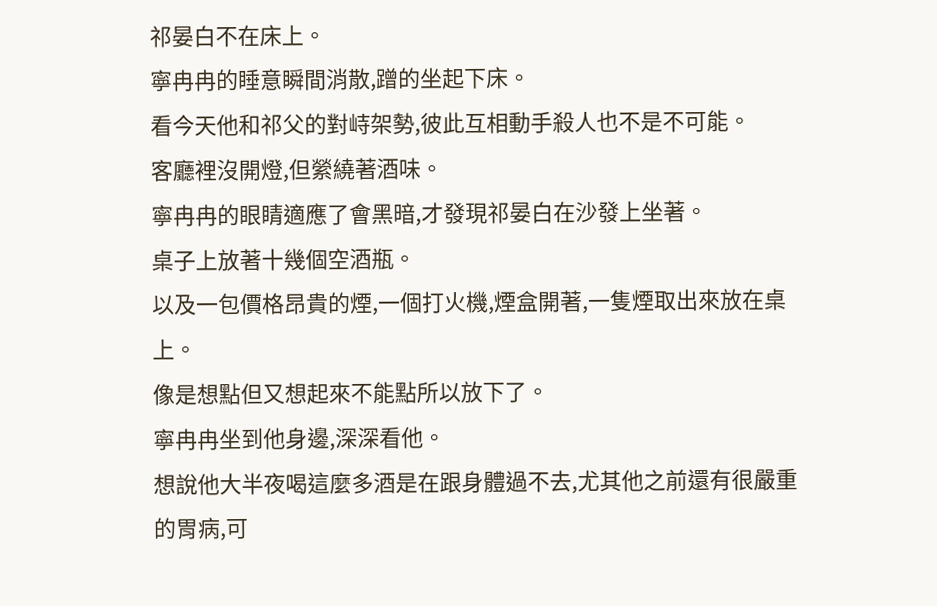祁晏白不在床上。
寧冉冉的睡意瞬間消散,蹭的坐起下床。
看今天他和祁父的對峙架勢,彼此互相動手殺人也不是不可能。
客廳裡沒開燈,但縈繞著酒味。
寧冉冉的眼睛適應了會黑暗,才發現祁晏白在沙發上坐著。
桌子上放著十幾個空酒瓶。
以及一包價格昂貴的煙,一個打火機,煙盒開著,一隻煙取出來放在桌上。
像是想點但又想起來不能點所以放下了。
寧冉冉坐到他身邊,深深看他。
想說他大半夜喝這麼多酒是在跟身體過不去,尤其他之前還有很嚴重的胃病,可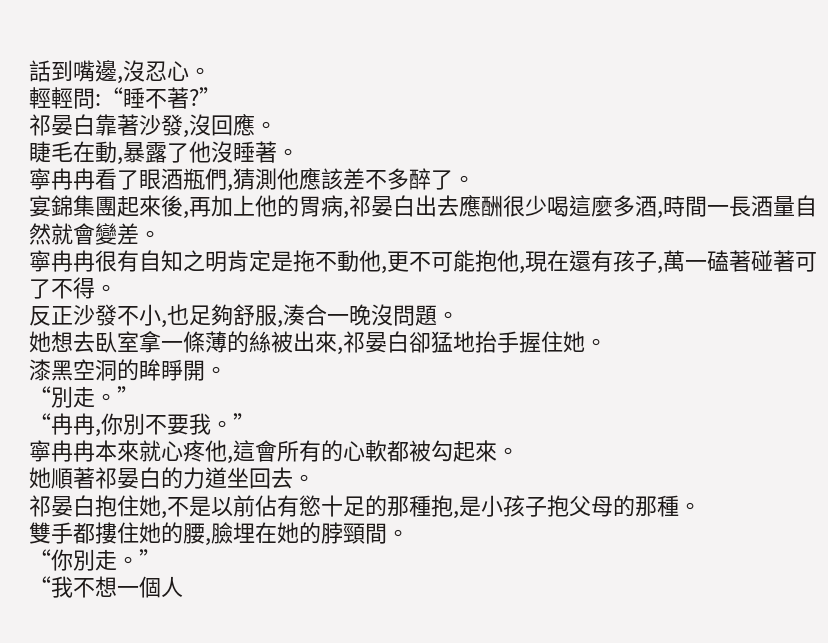話到嘴邊,沒忍心。
輕輕問:“睡不著?”
祁晏白靠著沙發,沒回應。
睫毛在動,暴露了他沒睡著。
寧冉冉看了眼酒瓶們,猜測他應該差不多醉了。
宴錦集團起來後,再加上他的胃病,祁晏白出去應酬很少喝這麼多酒,時間一長酒量自然就會變差。
寧冉冉很有自知之明肯定是拖不動他,更不可能抱他,現在還有孩子,萬一磕著碰著可了不得。
反正沙發不小,也足夠舒服,湊合一晚沒問題。
她想去臥室拿一條薄的絲被出來,祁晏白卻猛地抬手握住她。
漆黑空洞的眸睜開。
“別走。”
“冉冉,你別不要我。”
寧冉冉本來就心疼他,這會所有的心軟都被勾起來。
她順著祁晏白的力道坐回去。
祁晏白抱住她,不是以前佔有慾十足的那種抱,是小孩子抱父母的那種。
雙手都摟住她的腰,臉埋在她的脖頸間。
“你別走。”
“我不想一個人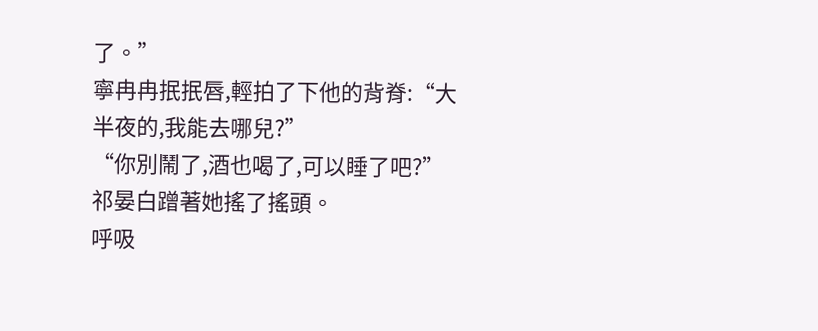了。”
寧冉冉抿抿唇,輕拍了下他的背脊:“大半夜的,我能去哪兒?”
“你別鬧了,酒也喝了,可以睡了吧?”
祁晏白蹭著她搖了搖頭。
呼吸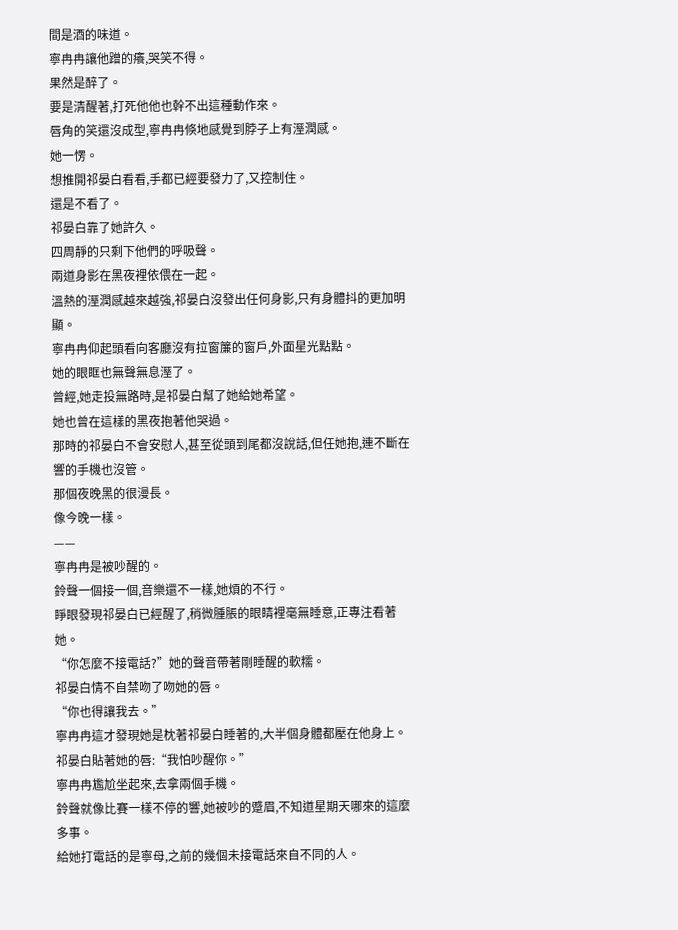間是酒的味道。
寧冉冉讓他蹭的癢,哭笑不得。
果然是醉了。
要是清醒著,打死他他也幹不出這種動作來。
唇角的笑還沒成型,寧冉冉倏地感覺到脖子上有溼潤感。
她一愣。
想推開祁晏白看看,手都已經要發力了,又控制住。
還是不看了。
祁晏白靠了她許久。
四周靜的只剩下他們的呼吸聲。
兩道身影在黑夜裡依偎在一起。
溫熱的溼潤感越來越強,祁晏白沒發出任何身影,只有身體抖的更加明顯。
寧冉冉仰起頭看向客廳沒有拉窗簾的窗戶,外面星光點點。
她的眼眶也無聲無息溼了。
曾經,她走投無路時,是祁晏白幫了她給她希望。
她也曾在這樣的黑夜抱著他哭過。
那時的祁晏白不會安慰人,甚至從頭到尾都沒說話,但任她抱,連不斷在響的手機也沒管。
那個夜晚黑的很漫長。
像今晚一樣。
——
寧冉冉是被吵醒的。
鈴聲一個接一個,音樂還不一樣,她煩的不行。
睜眼發現祁晏白已經醒了,稍微腫脹的眼睛裡毫無睡意,正專注看著她。
“你怎麼不接電話?”她的聲音帶著剛睡醒的軟糯。
祁晏白情不自禁吻了吻她的唇。
“你也得讓我去。”
寧冉冉這才發現她是枕著祁晏白睡著的,大半個身體都壓在他身上。
祁晏白貼著她的唇:“我怕吵醒你。”
寧冉冉尷尬坐起來,去拿兩個手機。
鈴聲就像比賽一樣不停的響,她被吵的蹙眉,不知道星期天哪來的這麼多事。
給她打電話的是寧母,之前的幾個未接電話來自不同的人。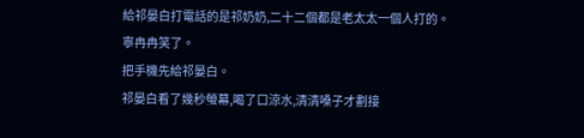給祁晏白打電話的是祁奶奶,二十二個都是老太太一個人打的。
寧冉冉笑了。
把手機先給祁晏白。
祁晏白看了幾秒螢幕,喝了口涼水,清清嗓子才劃接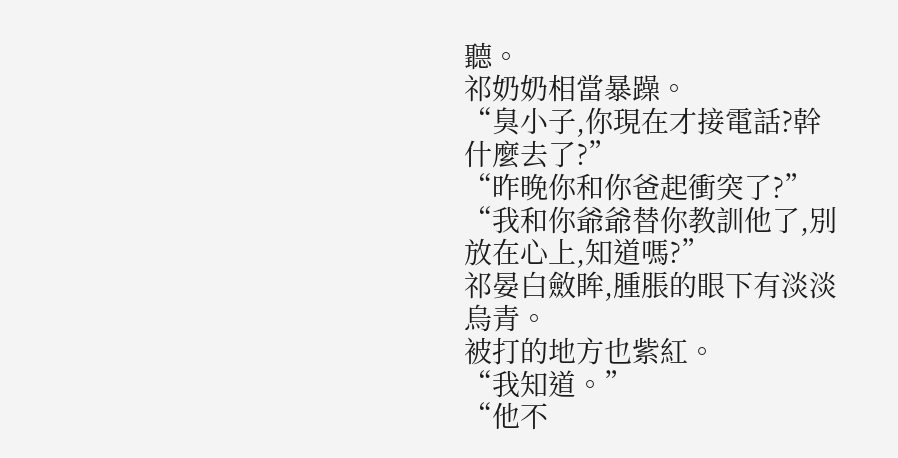聽。
祁奶奶相當暴躁。
“臭小子,你現在才接電話?幹什麼去了?”
“昨晚你和你爸起衝突了?”
“我和你爺爺替你教訓他了,別放在心上,知道嗎?”
祁晏白斂眸,腫脹的眼下有淡淡烏青。
被打的地方也紫紅。
“我知道。”
“他不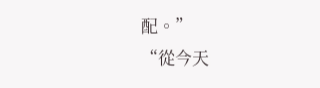配。”
“從今天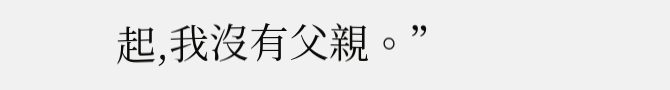起,我沒有父親。”